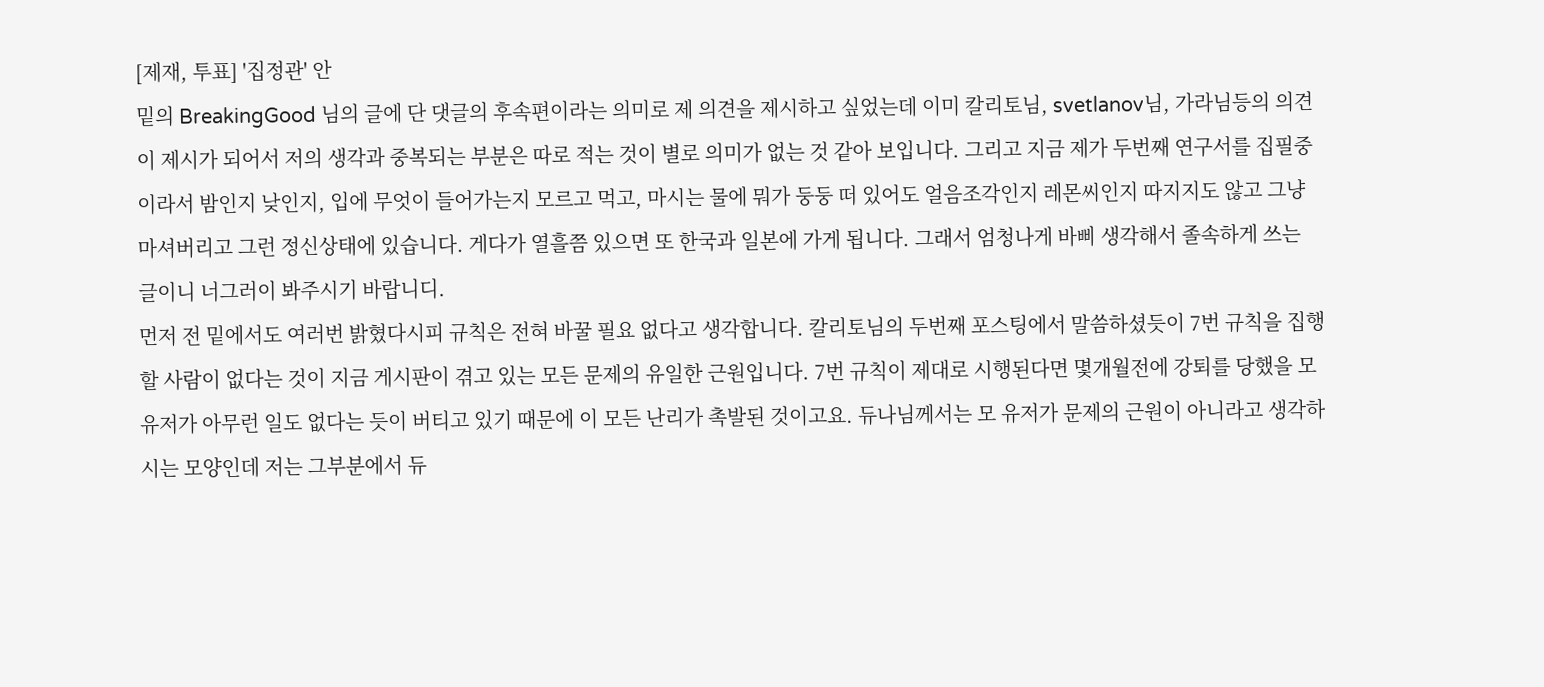[제재, 투표] '집정관' 안
밑의 BreakingGood 님의 글에 단 댓글의 후속편이라는 의미로 제 의견을 제시하고 싶었는데 이미 칼리토님, svetlanov님, 가라님등의 의견이 제시가 되어서 저의 생각과 중복되는 부분은 따로 적는 것이 별로 의미가 없는 것 같아 보입니다. 그리고 지금 제가 두번째 연구서를 집필중이라서 밤인지 낮인지, 입에 무엇이 들어가는지 모르고 먹고, 마시는 물에 뭐가 둥둥 떠 있어도 얼음조각인지 레몬씨인지 따지지도 않고 그냥 마셔버리고 그런 정신상태에 있습니다. 게다가 열흘쯤 있으면 또 한국과 일본에 가게 됩니다. 그래서 엄청나게 바삐 생각해서 졸속하게 쓰는 글이니 너그러이 봐주시기 바랍니디.
먼저 전 밑에서도 여러번 밝혔다시피 규칙은 전혀 바꿀 필요 없다고 생각합니다. 칼리토님의 두번째 포스팅에서 말씀하셨듯이 7번 규칙을 집행할 사람이 없다는 것이 지금 게시판이 겪고 있는 모든 문제의 유일한 근원입니다. 7번 규칙이 제대로 시행된다면 몇개월전에 강퇴를 당했을 모 유저가 아무런 일도 없다는 듯이 버티고 있기 때문에 이 모든 난리가 촉발된 것이고요. 듀나님께서는 모 유저가 문제의 근원이 아니라고 생각하시는 모양인데 저는 그부분에서 듀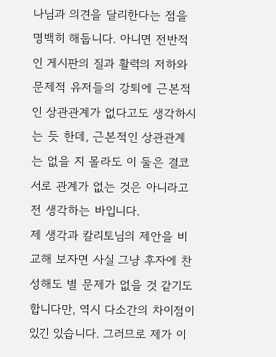나님과 의견을 달리한다는 점을 명백히 해둡니다. 아니면 전반적인 게시판의 질과 활력의 저하와 문제적 유저들의 강퇴에 근본적인 상관관계가 없다고도 생각하시는 듯 한데, 근본적인 상관관계는 없을 지 몰라도 이 둘은 결코 서로 관계가 없는 것은 아니라고 전 생각하는 바입니다.
제 생각과 칼리토님의 제안을 비교해 보자면 사실 그냥 후자에 찬성해도 별 문제가 없을 것 같기도 합니다만, 역시 다소간의 차이점이 있긴 있습니다. 그러므로 제가 이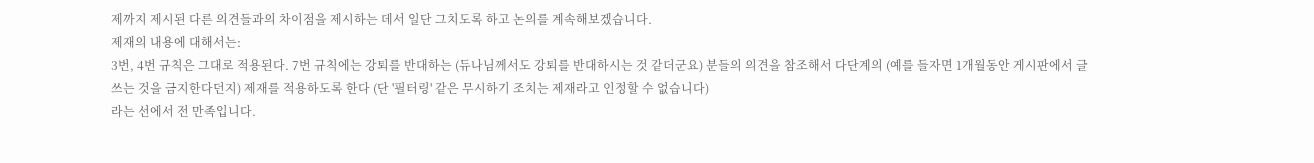제까지 제시된 다른 의견들과의 차이점을 제시하는 데서 일단 그치도록 하고 논의를 계속해보겠습니다.
제재의 내용에 대해서는:
3번, 4번 규칙은 그대로 적용된다. 7번 규칙에는 강퇴를 반대하는 (듀나님께서도 강퇴를 반대하시는 것 같더군요) 분들의 의견을 참조해서 다단계의 (예를 들자면 1개월동안 게시판에서 글 쓰는 것을 금지한다던지) 제재를 적용하도록 한다 (단 '필터링' 같은 무시하기 조치는 제재라고 인정할 수 없습니다)
라는 선에서 전 만족입니다.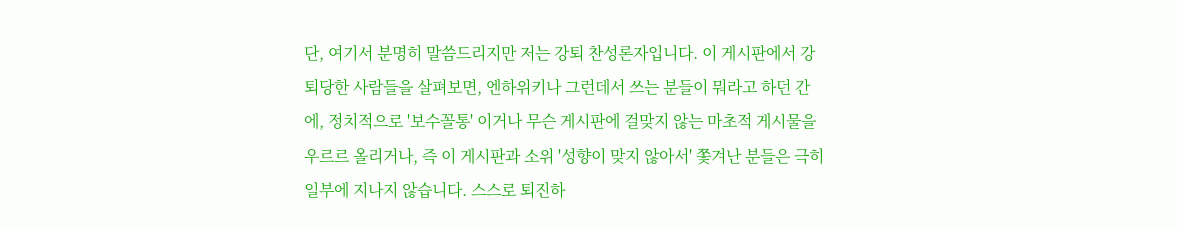단, 여기서 분명히 말씀드리지만 저는 강퇴 찬성론자입니다. 이 게시판에서 강퇴당한 사람들을 살펴보면, 엔하위키나 그런데서 쓰는 분들이 뭐라고 하던 간에, 정치적으로 '보수꼴통' 이거나 무슨 게시판에 걸맞지 않는 마초적 게시물을 우르르 올리거나, 즉 이 게시판과 소위 '성향이 맞지 않아서' 쫓겨난 분들은 극히 일부에 지나지 않습니다. 스스로 퇴진하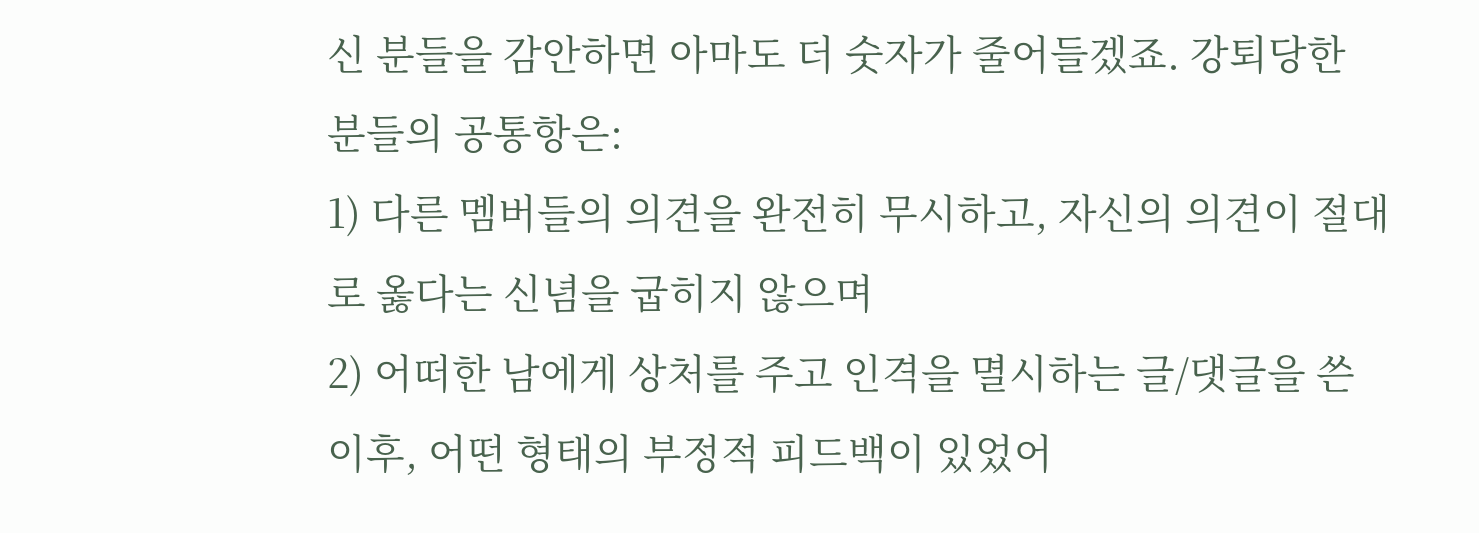신 분들을 감안하면 아마도 더 숫자가 줄어들겠죠. 강퇴당한 분들의 공통항은:
1) 다른 멤버들의 의견을 완전히 무시하고, 자신의 의견이 절대로 옳다는 신념을 굽히지 않으며
2) 어떠한 남에게 상처를 주고 인격을 멸시하는 글/댓글을 쓴 이후, 어떤 형태의 부정적 피드백이 있었어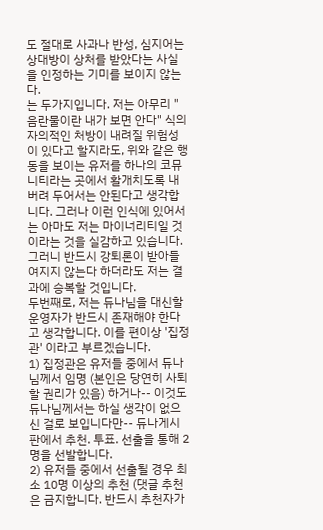도 절대로 사과나 반성, 심지어는 상대방이 상처를 받았다는 사실을 인정하는 기미를 보이지 않는다.
는 두가지입니다. 저는 아무리 "음란물이란 내가 보면 안다" 식의 자의적인 처방이 내려질 위험성이 있다고 할지라도, 위와 같은 행동을 보이는 유저를 하나의 코뮤니티라는 곳에서 활개치도록 내버려 두어서는 안된다고 생각합니다. 그러나 이런 인식에 있어서는 아마도 저는 마이너리티일 것이라는 것을 실감하고 있습니다. 그러니 반드시 강퇴론이 받아들여지지 않는다 하더라도 저는 결과에 승복할 것입니다.
두번째로, 저는 듀나님을 대신할 운영자가 반드시 존재해야 한다고 생각합니다. 이를 편이상 '집정관' 이라고 부르겠습니다.
1) 집정관은 유저들 중에서 듀나님께서 임명 (본인은 당연히 사퇴할 권리가 있음) 하거나-- 이것도 듀나님께서는 하실 생각이 없으신 걸로 보입니다만-- 듀나게시판에서 추천. 투표. 선출을 통해 2명을 선발합니다.
2) 유저들 중에서 선출될 경우 최소 10명 이상의 추천 (댓글 추천은 금지합니다. 반드시 추천자가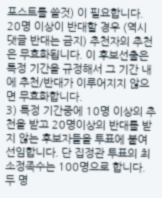포스트를 쓸것) 이 필요합니다. 20명 이상이 반대할 경우 (역시 댓글 반대는 금지) 추천자의 추천은 무효화됩니다. 이 후보선출은 특정 기간을 규정해서 그 기간 내에 추천/반대가 이루어지지 않으면 무효화합니다.
3) 특정 기간중에 10명 이상의 추천을 받고 20명이상의 반대를 받지 않는 후보자들을 투표에 붙여 선임합니다. 단 집정관 투표의 최소정족수는 100명으로 합니다. 두 명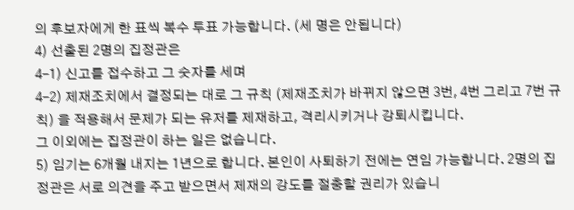의 후보자에게 한 표씩 복수 투표 가능합니다. (세 명은 안됩니다)
4) 선출된 2명의 집정관은
4-1) 신고를 접수하고 그 숫자를 세며
4-2) 제재조치에서 결정되는 대로 그 규칙 (제재조치가 바뀌지 않으면 3번, 4번 그리고 7번 규칙) 을 적용해서 문제가 되는 유저를 제재하고, 격리시키거나 강퇴시킵니다.
그 이외에는 집정관이 하는 일은 없습니다.
5) 임기는 6개월 내지는 1년으로 합니다. 본인이 사퇴하기 전에는 연임 가능합니다. 2명의 집정관은 서로 의견을 주고 받으면서 제재의 강도를 절충할 권리가 있습니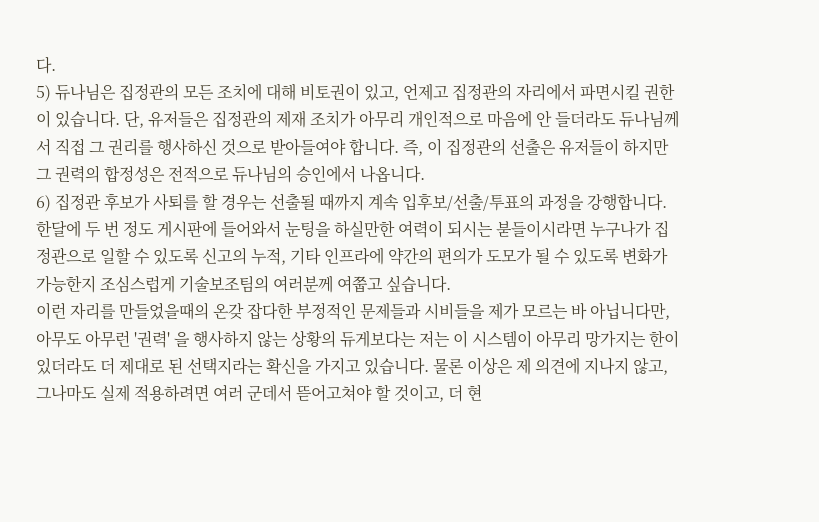다.
5) 듀나님은 집정관의 모든 조치에 대해 비토권이 있고, 언제고 집정관의 자리에서 파면시킬 권한이 있습니다. 단, 유저들은 집정관의 제재 조치가 아무리 개인적으로 마음에 안 들더라도 듀나님께서 직접 그 권리를 행사하신 것으로 받아들여야 합니다. 즉, 이 집정관의 선출은 유저들이 하지만 그 권력의 합정성은 전적으로 듀나님의 승인에서 나옵니다.
6) 집정관 후보가 사퇴를 할 경우는 선출될 때까지 계속 입후보/선출/투표의 과정을 강행합니다. 한달에 두 번 정도 게시판에 들어와서 눈팅을 하실만한 여력이 되시는 붇들이시라면 누구나가 집정관으로 일할 수 있도록 신고의 누적, 기타 인프라에 약간의 편의가 도모가 될 수 있도록 변화가 가능한지 조심스럽게 기술보조팀의 여러분께 여쭙고 싶습니다.
이런 자리를 만들었을때의 온갖 잡다한 부정적인 문제들과 시비들을 제가 모르는 바 아닙니다만, 아무도 아무런 '권력' 을 행사하지 않는 상황의 듀게보다는 저는 이 시스템이 아무리 망가지는 한이 있더라도 더 제대로 된 선택지라는 확신을 가지고 있습니다. 물론 이상은 제 의견에 지나지 않고, 그나마도 실제 적용하려면 여러 군데서 뜯어고쳐야 할 것이고, 더 현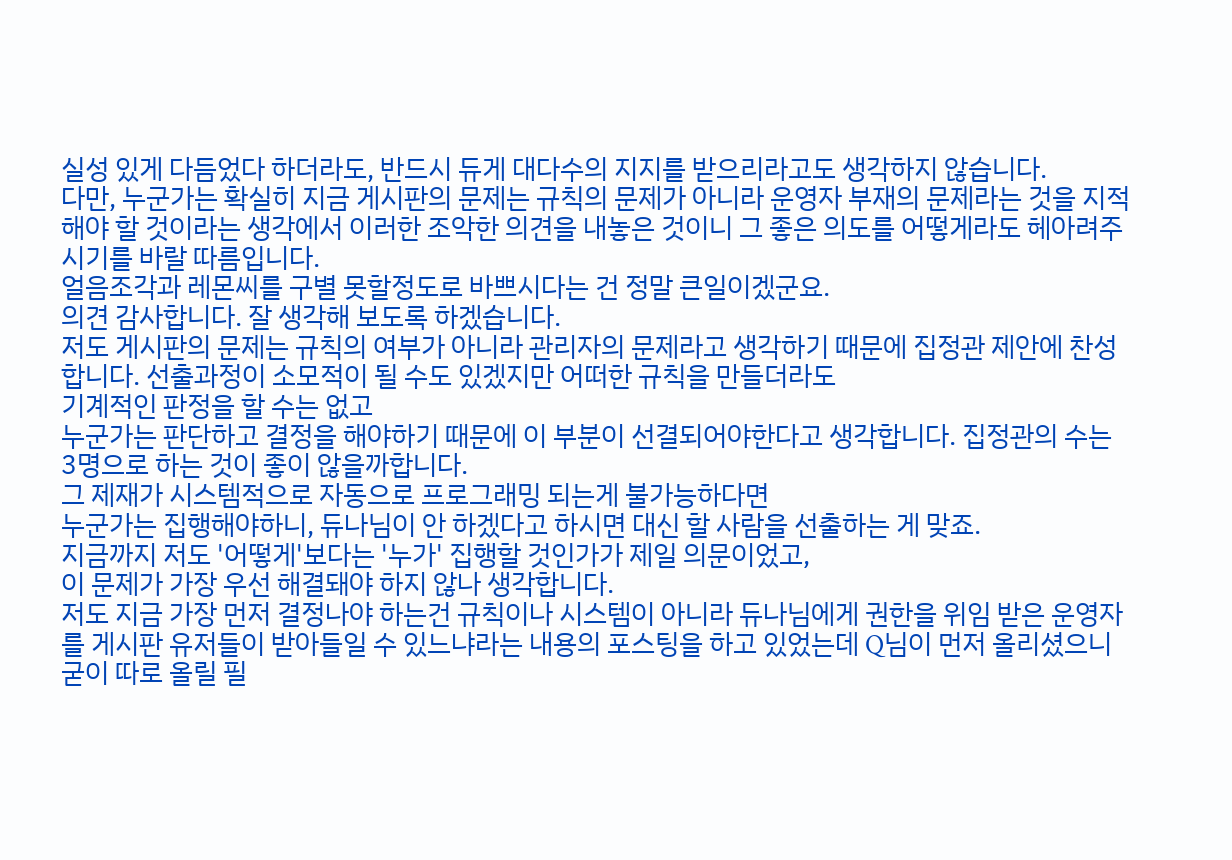실성 있게 다듬었다 하더라도, 반드시 듀게 대다수의 지지를 받으리라고도 생각하지 않습니다.
다만, 누군가는 확실히 지금 게시판의 문제는 규칙의 문제가 아니라 운영자 부재의 문제라는 것을 지적해야 할 것이라는 생각에서 이러한 조악한 의견을 내놓은 것이니 그 좋은 의도를 어떻게라도 헤아려주시기를 바랄 따름입니다.
얼음조각과 레몬씨를 구별 못할정도로 바쁘시다는 건 정말 큰일이겠군요.
의견 감사합니다. 잘 생각해 보도록 하겠습니다.
저도 게시판의 문제는 규칙의 여부가 아니라 관리자의 문제라고 생각하기 때문에 집정관 제안에 찬성합니다. 선출과정이 소모적이 될 수도 있겠지만 어떠한 규칙을 만들더라도
기계적인 판정을 할 수는 없고
누군가는 판단하고 결정을 해야하기 때문에 이 부분이 선결되어야한다고 생각합니다. 집정관의 수는 3명으로 하는 것이 좋이 않을까합니다.
그 제재가 시스템적으로 자동으로 프로그래밍 되는게 불가능하다면
누군가는 집행해야하니, 듀나님이 안 하겠다고 하시면 대신 할 사람을 선출하는 게 맞죠.
지금까지 저도 '어떻게'보다는 '누가' 집행할 것인가가 제일 의문이었고,
이 문제가 가장 우선 해결돼야 하지 않나 생각합니다.
저도 지금 가장 먼저 결정나야 하는건 규칙이나 시스템이 아니라 듀나님에게 권한을 위임 받은 운영자를 게시판 유저들이 받아들일 수 있느냐라는 내용의 포스팅을 하고 있었는데 Q님이 먼저 올리셨으니 굳이 따로 올릴 필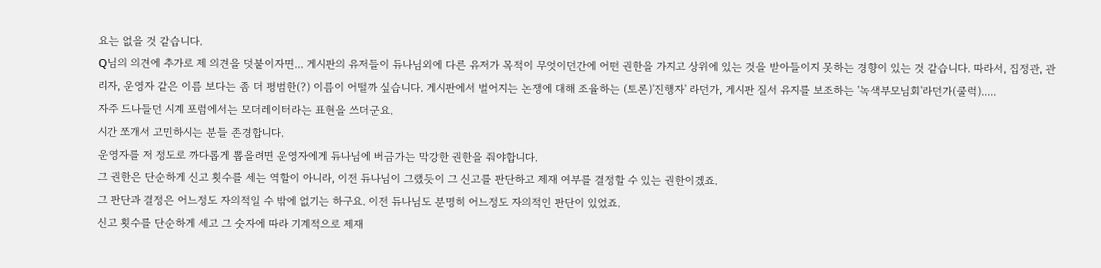요는 없을 것 같습니다.
Q님의 의견에 추가로 제 의견을 덧붙이자면... 게시판의 유저들이 듀나님외에 다른 유저가 목적이 무엇이던간에 어떤 권한을 가지고 상위에 있는 것을 받아들이지 못하는 경향이 있는 것 같습니다. 따라서, 집정관, 관리자, 운영자 같은 이름 보다는 좀 더 평범한(?) 이름이 어떨까 싶습니다. 게시판에서 벌어지는 논쟁에 대해 조율하는 (토론)'진행자' 라던가, 게시판 질서 유지를 보조하는 '녹색부모님회'라던가(쿨럭).....
자주 드나들던 시계 포럼에서는 모더레이터라는 표현을 쓰더군요.
시간 쪼개서 고민하시는 분들 존경합니다.
운영자를 저 정도로 까다롭게 뽑을려면 운영자에게 듀나님에 버금가는 막강한 권한을 줘야합니다.
그 권한은 단순하게 신고 횟수를 세는 역할이 아니라, 이전 듀나님이 그랬듯이 그 신고를 판단하고 제재 여부를 결정할 수 있는 권한이겠죠.
그 판단과 결정은 어느정도 자의적일 수 밖에 없기는 하구요. 이전 듀나님도 분명히 어느정도 자의적인 판단이 있었죠.
신고 횟수를 단순하게 세고 그 숫자에 따라 기계적으로 제재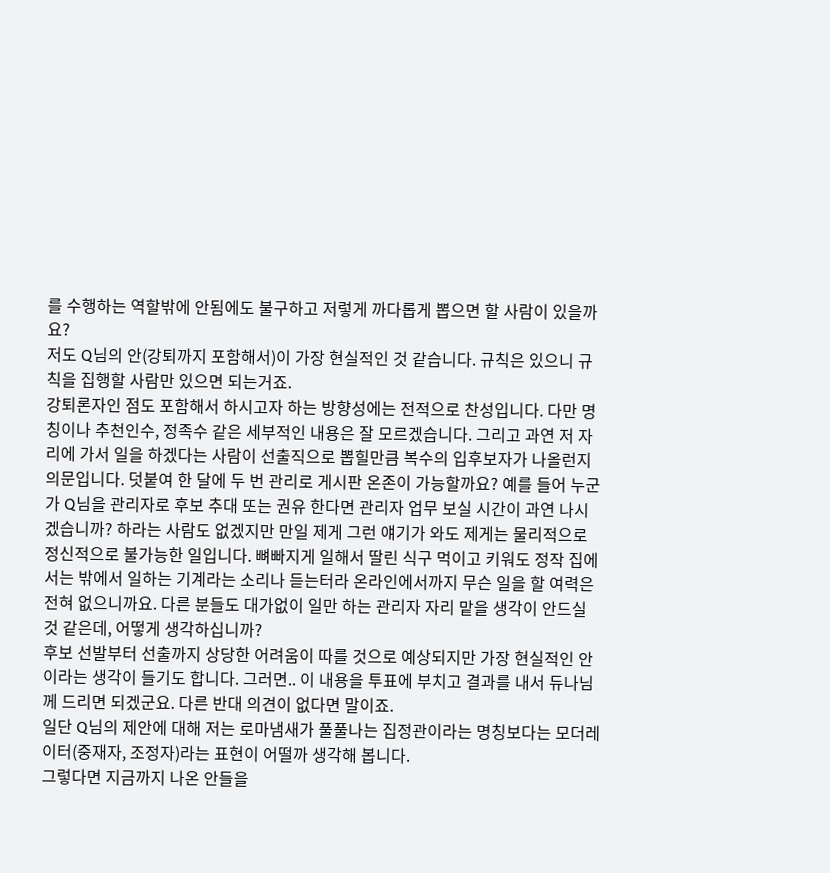를 수행하는 역할밖에 안됨에도 불구하고 저렇게 까다롭게 뽑으면 할 사람이 있을까요?
저도 Q님의 안(강퇴까지 포함해서)이 가장 현실적인 것 같습니다. 규칙은 있으니 규칙을 집행할 사람만 있으면 되는거죠.
강퇴론자인 점도 포함해서 하시고자 하는 방향성에는 전적으로 찬성입니다. 다만 명칭이나 추천인수, 정족수 같은 세부적인 내용은 잘 모르겠습니다. 그리고 과연 저 자리에 가서 일을 하겠다는 사람이 선출직으로 뽑힐만큼 복수의 입후보자가 나올런지 의문입니다. 덧붙여 한 달에 두 번 관리로 게시판 온존이 가능할까요? 예를 들어 누군가 Q님을 관리자로 후보 추대 또는 권유 한다면 관리자 업무 보실 시간이 과연 나시겠습니까? 하라는 사람도 없겠지만 만일 제게 그런 얘기가 와도 제게는 물리적으로 정신적으로 불가능한 일입니다. 뼈빠지게 일해서 딸린 식구 먹이고 키워도 정작 집에서는 밖에서 일하는 기계라는 소리나 듣는터라 온라인에서까지 무슨 일을 할 여력은 전혀 없으니까요. 다른 분들도 대가없이 일만 하는 관리자 자리 맡을 생각이 안드실 것 같은데, 어떻게 생각하십니까?
후보 선발부터 선출까지 상당한 어려움이 따를 것으로 예상되지만 가장 현실적인 안이라는 생각이 들기도 합니다. 그러면.. 이 내용을 투표에 부치고 결과를 내서 듀나님께 드리면 되겠군요. 다른 반대 의견이 없다면 말이죠.
일단 Q님의 제안에 대해 저는 로마냄새가 풀풀나는 집정관이라는 명칭보다는 모더레이터(중재자, 조정자)라는 표현이 어떨까 생각해 봅니다.
그렇다면 지금까지 나온 안들을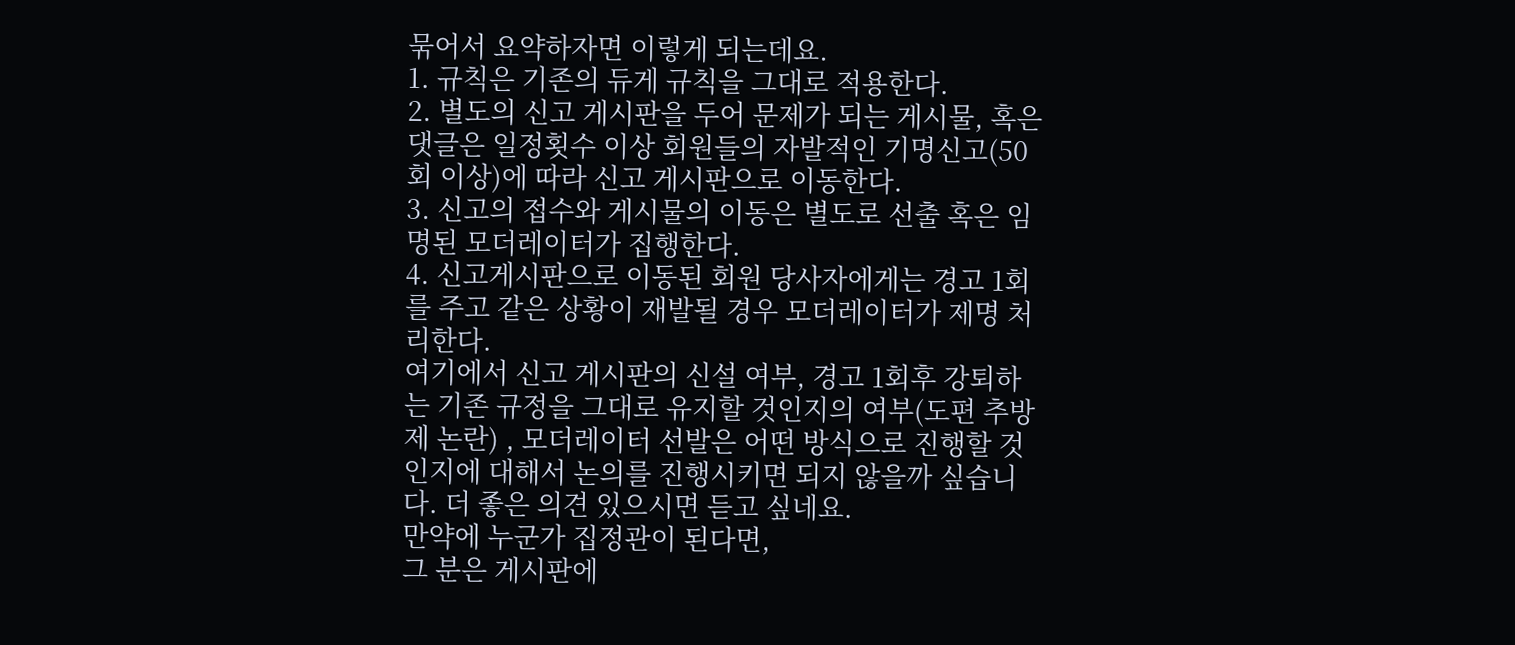묶어서 요약하자면 이렇게 되는데요.
1. 규칙은 기존의 듀게 규칙을 그대로 적용한다.
2. 별도의 신고 게시판을 두어 문제가 되는 게시물, 혹은 댓글은 일정횟수 이상 회원들의 자발적인 기명신고(50회 이상)에 따라 신고 게시판으로 이동한다.
3. 신고의 접수와 게시물의 이동은 별도로 선출 혹은 임명된 모더레이터가 집행한다.
4. 신고게시판으로 이동된 회원 당사자에게는 경고 1회를 주고 같은 상황이 재발될 경우 모더레이터가 제명 처리한다.
여기에서 신고 게시판의 신설 여부, 경고 1회후 강퇴하는 기존 규정을 그대로 유지할 것인지의 여부(도편 추방제 논란) , 모더레이터 선발은 어떤 방식으로 진행할 것인지에 대해서 논의를 진행시키면 되지 않을까 싶습니다. 더 좋은 의견 있으시면 듣고 싶네요.
만약에 누군가 집정관이 된다면,
그 분은 게시판에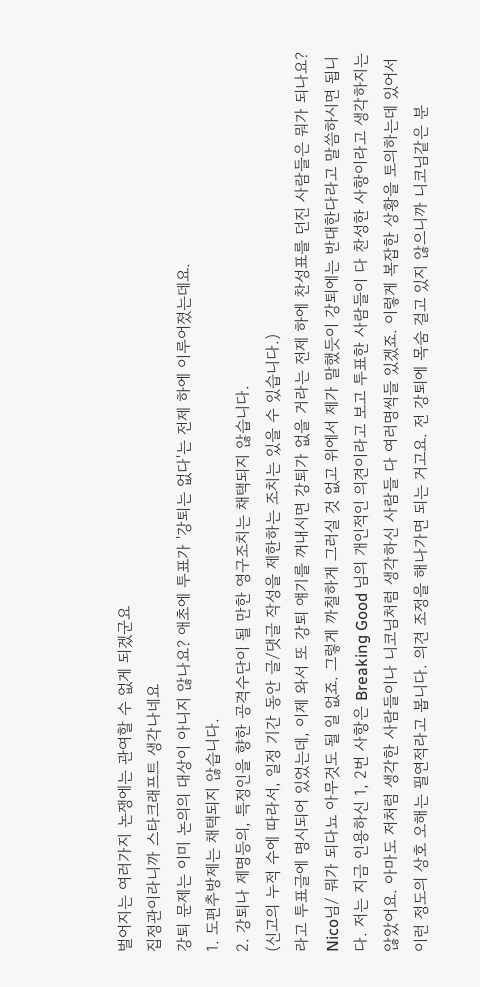벌어지는 여러가지 논쟁에는 관여할 수 없게 되겠군요
집정관이라니까 스타크래프트 생각나네요
강퇴 문제는 이미 논의의 대상이 아니지 않나요? 애초에 투표가 '강퇴는 없다'는 전제 하에 이루어졌는데요.
1. 도편추방제는 채택되지 않습니다.
2. 강퇴나 제명등의, 특정인을 향한 공격수단이 될 만한 영구조치는 채택되지 않습니다.
(신고의 누적 수에 따라서, 일정 기간 동안 글/댓글 작성을 제한하는 조치는 있을 수 있습니다.)
라고 투표글에 명시되어 있었는데, 이제 와서 또 강퇴 얘기를 꺼내시면 강퇴가 없을 거라는 전제 하에 찬성표를 던진 사람들은 뭐가 되나요?
Nico님/ 뭐가 되다뇨 아무것도 될 일 없죠. 그렇게 까칠하게 그러실 것 없고 위에서 제가 말했듯이 강퇴에는 반대한다라고 말씀하시면 됩니다. 저는 지금 인용하신 1, 2번 사항은 Breaking Good 님의 개인적인 의견이라고 보고 투표한 사람들이 다 찬성한 사항이라고 생각하지는 않았어요. 아마도 저처럼 생각한 사람들이나 니코님처럼 생각하신 사람들 다 여러명씩들 있겠죠. 이렇게 복잡한 상황을 토의하는데 있어서 이런 정도의 상호 오해는 필연적라고 봅니다. 의견 조정을 해나가면 되는 거고요. 전 강퇴에 목숨 걸고 있지 않으니까 니코님같은 분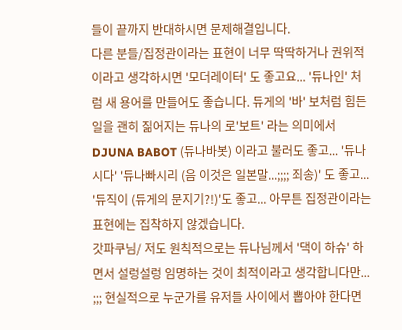들이 끝까지 반대하시면 문제해결입니다.
다른 분들/집정관이라는 표현이 너무 딱딱하거나 권위적이라고 생각하시면 '모더레이터' 도 좋고요... '듀나인' 처럼 새 용어를 만들어도 좋습니다. 듀게의 '바' 보처럼 힘든 일을 괜히 짊어지는 듀나의 로'보트' 라는 의미에서 DJUNA BABOT (듀나바봇) 이라고 불러도 좋고... '듀나시다' '듀나빠시리 (음 이것은 일본말...;;;; 죄송)' 도 좋고... '듀직이 (듀게의 문지기?!)'도 좋고... 아무튼 집정관이라는 표현에는 집착하지 않겠습니다.
갓파쿠님/ 저도 원칙적으로는 듀나님께서 '댁이 하슈' 하면서 설렁설렁 임명하는 것이 최적이라고 생각합니다만... ;;; 현실적으로 누군가를 유저들 사이에서 뽑아야 한다면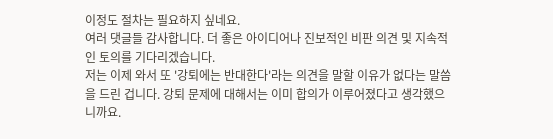이정도 절차는 필요하지 싶네요.
여러 댓글들 감사합니다. 더 좋은 아이디어나 진보적인 비판 의견 및 지속적인 토의를 기다리겠습니다.
저는 이제 와서 또 '강퇴에는 반대한다'라는 의견을 말할 이유가 없다는 말씀을 드린 겁니다. 강퇴 문제에 대해서는 이미 합의가 이루어졌다고 생각했으니까요.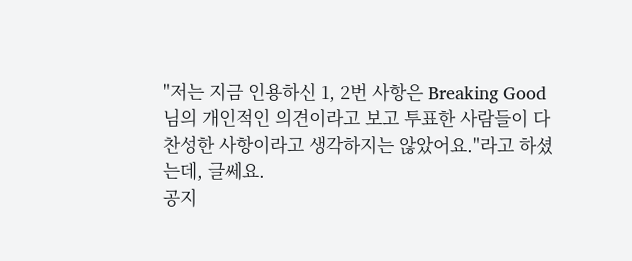"저는 지금 인용하신 1, 2번 사항은 Breaking Good 님의 개인적인 의견이라고 보고 투표한 사람들이 다 찬성한 사항이라고 생각하지는 않았어요."라고 하셨는데, 글쎄요.
공지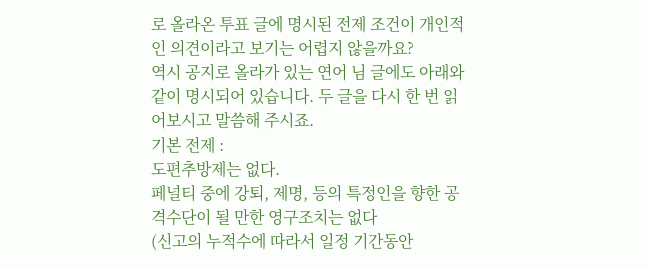로 올라온 투표 글에 명시된 전제 조건이 개인적인 의견이라고 보기는 어렵지 않을까요?
역시 공지로 올라가 있는 연어 님 글에도 아래와 같이 명시되어 있습니다. 두 글을 다시 한 번 읽어보시고 말씀해 주시죠.
기본 전제 :
도편추방제는 없다.
페널티 중에 강퇴, 제명, 등의 특정인을 향한 공격수단이 될 만한 영구조치는 없다
(신고의 누적수에 따라서 일정 기간동안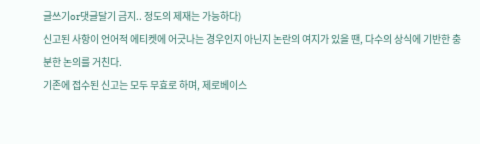글쓰기or댓글달기 금지.. 정도의 제재는 가능하다)
신고된 사항이 언어적 에티켓에 어긋나는 경우인지 아닌지 논란의 여지가 있을 땐, 다수의 상식에 기반한 충분한 논의를 거친다.
기존에 접수된 신고는 모두 무효로 하며, 제로베이스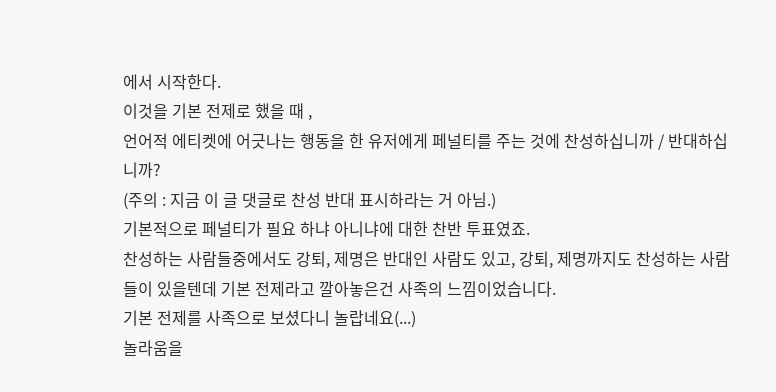에서 시작한다.
이것을 기본 전제로 했을 때 ,
언어적 에티켓에 어긋나는 행동을 한 유저에게 페널티를 주는 것에 찬성하십니까 / 반대하십니까?
(주의 : 지금 이 글 댓글로 찬성 반대 표시하라는 거 아님.)
기본적으로 페널티가 필요 하냐 아니냐에 대한 찬반 투표였죠.
찬성하는 사람들중에서도 강퇴, 제명은 반대인 사람도 있고, 강퇴, 제명까지도 찬성하는 사람들이 있을텐데 기본 전제라고 깔아놓은건 사족의 느낌이었습니다.
기본 전제를 사족으로 보셨다니 놀랍네요(...)
놀라움을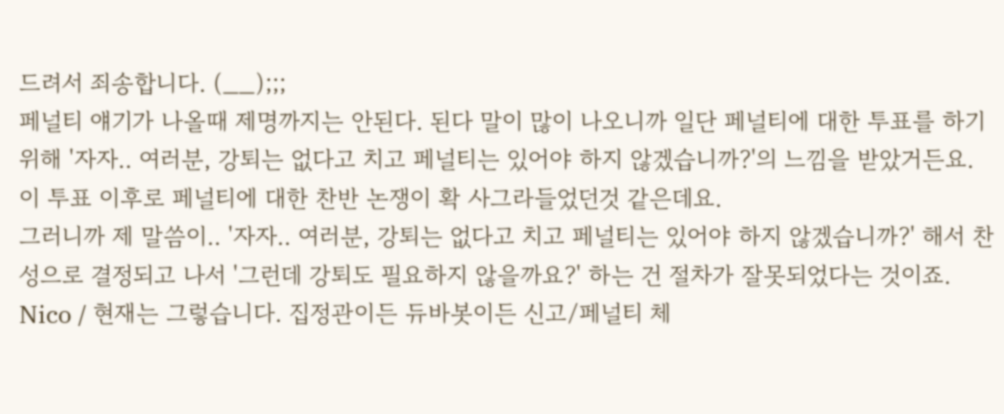드려서 죄송합니다. (__);;;
페널티 얘기가 나올때 제명까지는 안된다. 된다 말이 많이 나오니까 일단 페널티에 대한 투표를 하기 위해 '자자.. 여러분, 강퇴는 없다고 치고 페널티는 있어야 하지 않겠습니까?'의 느낌을 받았거든요. 이 투표 이후로 페널티에 대한 찬반 논쟁이 확 사그라들었던것 같은데요.
그러니까 제 말씀이.. '자자.. 여러분, 강퇴는 없다고 치고 페널티는 있어야 하지 않겠습니까?' 해서 찬성으로 결정되고 나서 '그런데 강퇴도 필요하지 않을까요?' 하는 건 절차가 잘못되었다는 것이죠.
Nico / 현재는 그렇습니다. 집정관이든 듀바봇이든 신고/페널티 체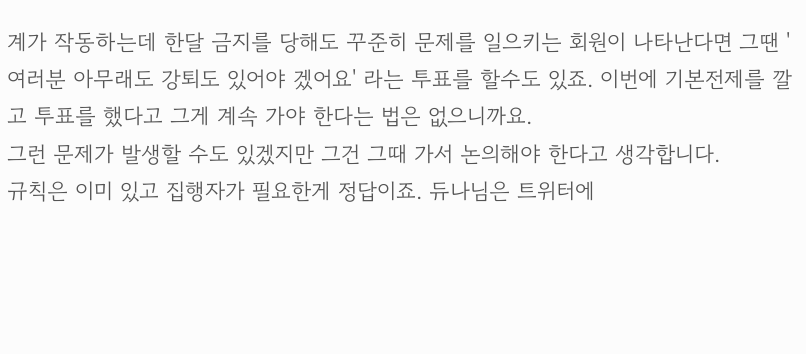계가 작동하는데 한달 금지를 당해도 꾸준히 문제를 일으키는 회원이 나타난다면 그땐 '여러분 아무래도 강퇴도 있어야 겠어요' 라는 투표를 할수도 있죠. 이번에 기본전제를 깔고 투표를 했다고 그게 계속 가야 한다는 법은 없으니까요.
그런 문제가 발생할 수도 있겠지만 그건 그때 가서 논의해야 한다고 생각합니다.
규칙은 이미 있고 집행자가 필요한게 정답이죠. 듀나님은 트위터에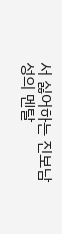서 싫어하는 진보남성의 멘탈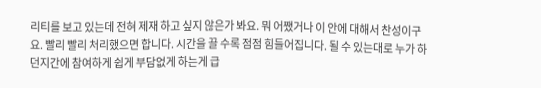리티를 보고 있는데 전혀 제재 하고 싶지 않은가 봐요. 뭐 어쨌거나 이 안에 대해서 찬성이구요. 빨리 빨리 처리했으면 합니다. 시간을 끌 수록 점점 힘들어집니다. 될 수 있는대로 누가 하던지간에 참여하게 쉽게 부담없게 하는게 급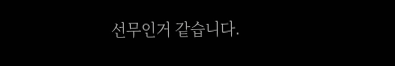선무인거 같습니다.